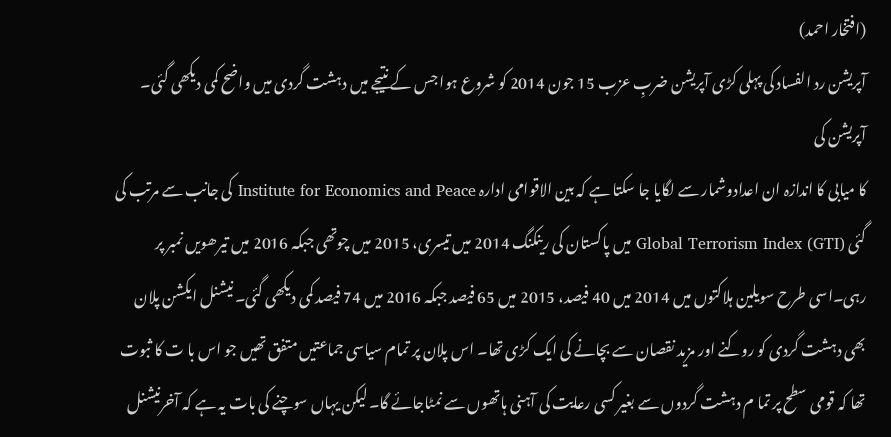(افتخار احمد)
آپریشن رد الفساد کی پہلی کڑی آپریشن ضربِ عزب 15 جون 2014 کو شروع ہوا جس کے نتیجے میں دہشت گردی میں واضح کمی دیکھی گئی۔ آپریشن کی
کا میابی کا اندازہ ان اعدادوشمار سے لگایا جا سکتا ہے کہ بین الاقوامی ادارہ Institute for Economics and Peace کی جانب سے مرتب کی گئی Global Terrorism Index (GTI) میں پاکستان کی رینکنگ 2014 میں تیسری، 2015 میں چوتھی جبکہ 2016 میں تیرھویں نمبر پر رہی۔اسی طرح سویلین ہلاکتوں میں 2014 میں 40 فیصد، 2015 میں 65 فیصد جبکہ 2016 میں 74 فیصد کمی دیکھی گئی۔ نیشنل ایکشن پلان بھی دہشت گردی کو روکنے اور مزید نقصان سے بچانے کی ایک کڑی تھا۔ اس پلان پر تمام سیاسی جماعتیں متفق تھیں جو اس با ت کا ثبوت تھا کہ قومی سطح پر تما م دہشت گردوں سے بغیر کسی رعایت کی آہنی ہاتھوں سے نمٹاجائے گا۔ لیکن یہاں سوچنے کی بات یہ ہے کہ آخرنیشنل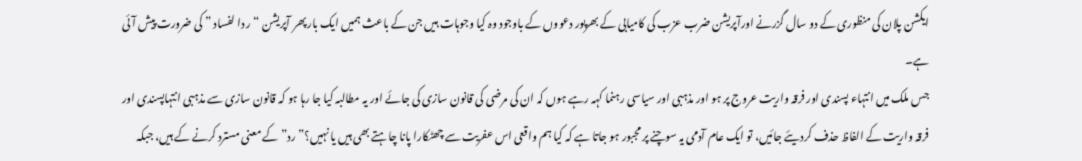ایکشن پلان کی منظوری کے دو سال گزرنے اورآپریشن ضرب عزب کی کامیابی کے بھرپور دعووں کے باوجود وہ کیا وجوہات ہیں جن کے باعث ہمیں ایک بار پھر آپریشن “ر دا لفساد ” کی ضرورت پیش آئی ہے۔
جس ملک میں انتہاء پسندی اور فرقہ واریت عروج پر ہو اور مذہبی اور سیاسی رہنما کہہ رہے ہوں کہ ان کی مرضی کی قانون سازی کی جائے اور یہ مطالبہ کیا جا رہا ہو کہ قانون سازی سے مذہبی انتہاپسندی اور فرقہ واریت کے الفاظ حذف کردیئے جائیں، تو ایک عام آدمی یہ سوچنے پر مجبور ہو جاتا ہے کہ کیا ہم واقعی اس عفریت سے چھٹکارا پانا چاہتے بھی ہیں یا نہیں؟” رد” کے معنی مسترد کرنے کے ہیں، جبکہ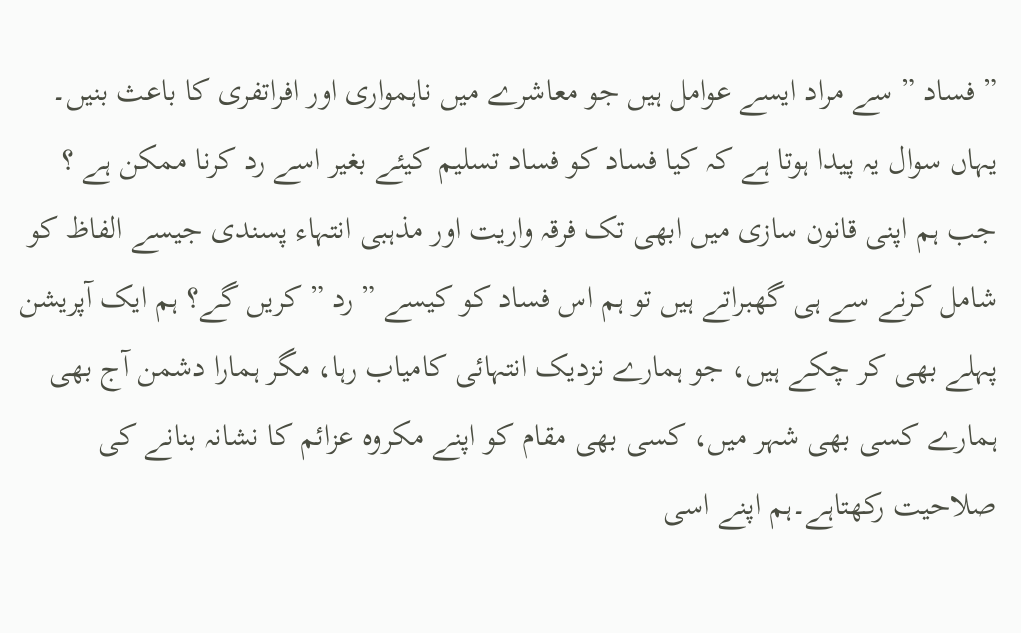” فساد ” سے مراد ایسے عوامل ہیں جو معاشرے میں ناہمواری اور افراتفری کا باعث بنیں۔ یہاں سوال یہ پیدا ہوتا ہے کہ کیا فساد کو فساد تسلیم کیئے بغیر اسے رد کرنا ممکن ہے ؟ جب ہم اپنی قانون سازی میں ابھی تک فرقہ واریت اور مذہبی انتہاء پسندی جیسے الفاظ کو شامل کرنے سے ہی گھبراتے ہیں تو ہم اس فساد کو کیسے ” رد ” کریں گے؟ ہم ایک آپریشن پہلے بھی کر چکے ہیں، جو ہمارے نزدیک انتہائی کامیاب رہا، مگر ہمارا دشمن آج بھی ہمارے کسی بھی شہر میں، کسی بھی مقام کو اپنے مکروہ عزائم کا نشانہ بنانے کی صلاحیت رکھتاہے۔ہم اپنے اسی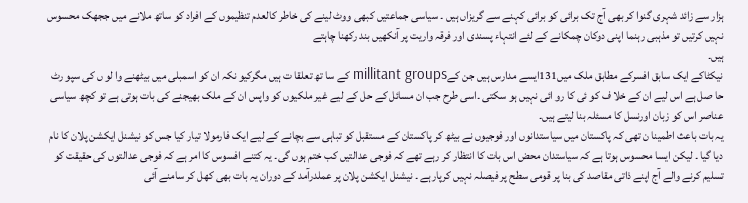ہزار سے زائد شہری گنوا کر بھی آج تک برائی کو برائی کہنے سے گریزاں ہیں ۔ سیاسی جماعتیں کبھی ووٹ لینے کی خاطر کالعدم تنظیموں کے افراد کو ساتھ ملانے میں ججھک محسوس نہیں کرتیں تو مذہبی رہنما اپنی دوکان چمکانے کے لئے انتہاء پسندی اور فرقہ واریت پر آنکھیں بند رکھنا چاہتے
ہیں۔
نیکٹاکے ایک سابق افسرکے مطابق ملک میں131ایسے مدارس ہیں جن کےmillitant groups کے سا تھ تعلقا ت ہیں مگرکیو نکہ ان کو اسمبلی میں بیٹھنے وا لو ں کی سپو رٹ حا صل ہے اس لیے ان کے خلا ف کو ئی کا رو ائی نہیں ہو سکتی ۔اسی طرح جب ان مسائل کے حل کے لیے غیر ملکیوں کو واپس ان کے ملک بھیجنے کی بات ہوتی ہے تو کچھ سیاسی عناصر اس کو زبان اورنسل کا مسئلہ بنا لیتے ہیں۔
یہ بات باعث اطمینا ن تھی کہ پاکستان میں سیاستدانوں اور فوجیوں نے بیٹھ کر پاکستان کے مستقبل کو تباہی سے بچانے کے لیے ایک فارمولا تیار کیا جس کو نیشنل ایکشن پلان کا نام دیا گیا ۔ لیکن ایسا محسوس ہوتا ہے کہ سیاستدان محض اس بات کا انتظار کر رہے تھے کہ فوجی عدالتیں کب ختم ہوں گی۔ یہ کتنے افسوس کا امر ہے کہ فوجی عدالتوں کی حقیقت کو تسلیم کرنے والے آج اپنے ذاتی مقاصد کی بنا پر قومی سطح پر فیصلہ نہیں کرپارہے ۔ نیشنل ایکشن پلان پر عملدرآمد کے دوران یہ بات بھی کھل کر سامنے آئی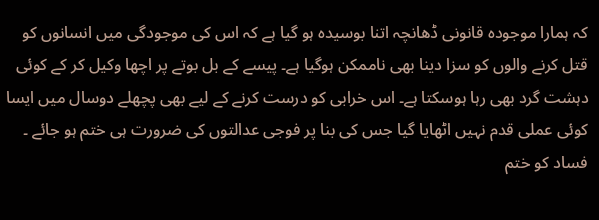کہ ہمارا موجودہ قانونی ڈھانچہ اتنا بوسیدہ ہو گیا ہے کہ اس کی موجودگی میں انسانوں کو قتل کرنے والوں کو سزا دینا بھی ناممکن ہوگیا ہے۔ پیسے کے بل بوتے پر اچھا وکیل کر کے کوئی دہشت گرد بھی رہا ہوسکتا ہے۔ اس خرابی کو درست کرنے کے لیے بھی پچھلے دوسال میں ایسا کوئی عملی قدم نہیں اٹھایا گیا جس کی بنا پر فوجی عدالتوں کی ضرورت ہی ختم ہو جائے ۔ فساد کو ختم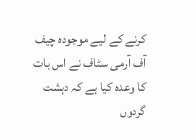کرنے کے لیے موجودہ چیف آف آرمی سٹاف نے اس بات کا وعدہ کیا ہے کہ دہشت گردوں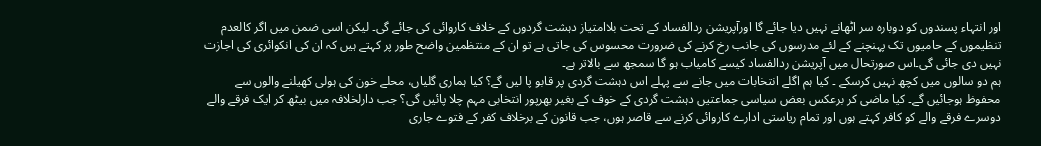اور انتہاء پسندوں کو دوبارہ سر اٹھانے نہیں دیا جائے گا اورآپریشن ردالفساد کے تحت بلاامتیاز دہشت گردوں کے خلاف کاروائی کی جائے گی۔ لیکن اسی ضمن میں اگر کالعدم تنظیموں کے حامیوں تک پہنچنے کے لئے مدرسوں کی جانب رخ کرنے کی ضرورت محسوس کی جاتی ہے تو ان کے منتظمین واضح طور پر کہتے ہیں کہ ان کی انکوائری کی اجازت نہیں دی جائی گی۔اس صورتحال میں آپریشن ردالفساد کیسے کامیاب ہو گا سمجھ سے بالاتر ہے۔
ہم دو سالوں میں کچھ نہیں کرسکے ۔ کیا ہم اگلے انتخابات میں جانے سے پہلے اس دہشت گردی پر قابو پا لیں گے؟ کیا ہماری گلیاں، محلے خون کی ہولی کھیلنے والوں سے محفوظ ہوجائیں گے۔ کیا ماضی کر برعکس بعض سیاسی جماعتیں دہشت گردی کے خوف کے بغیر بھرپور انتخابی مہم چلا پائیں گی؟ جب دارلخلافہ میں بیٹھ کر ایک فرقے والے دوسرے فرقے والے کو کافر کہتے ہوں اور تمام ریاستی ادارے کاروائی کرنے سے قاصر ہوں، جب قانون کے برخلاف کفر کے فتوے جاری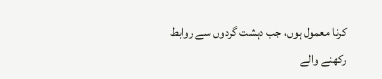کرنا معمول ہوں، جب دہشت گردوں سے روابط رکھنے والے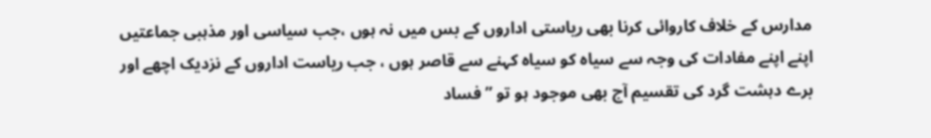مدارس کے خلاف کاروائی کرنا بھی ریاستی اداروں کے بس میں نہ ہوں ،جب سیاسی اور مذہبی جماعتیں اپنے اپنے مفادات کی وجہ سے سیاہ کو سیاہ کہنے سے قاصر ہوں ، جب ریاست اداروں کے نزدیک اچھے اور برے دہشت گرد کی تقسیم آج بھی موجود ہو تو ” فساد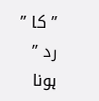” کا ” رد ” ہونا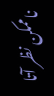ناممکن نظر آتا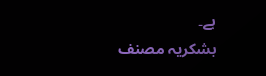ہے۔
بشکریہ مصنف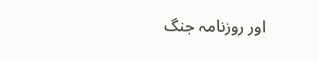اور روزنامہ جنگ